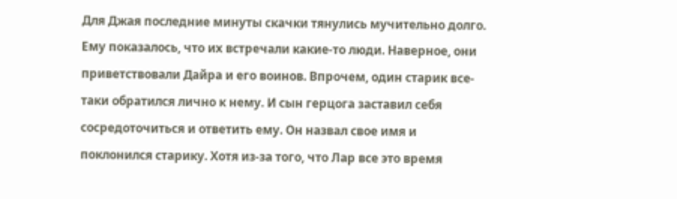Для Джая последние минуты скачки тянулись мучительно долго. Ему показалось, что их встречали какие-то люди. Наверное, они приветствовали Дайра и его воинов. Впрочем, один старик все-таки обратился лично к нему. И сын герцога заставил себя сосредоточиться и ответить ему. Он назвал свое имя и поклонился старику. Хотя из-за того, что Лар все это время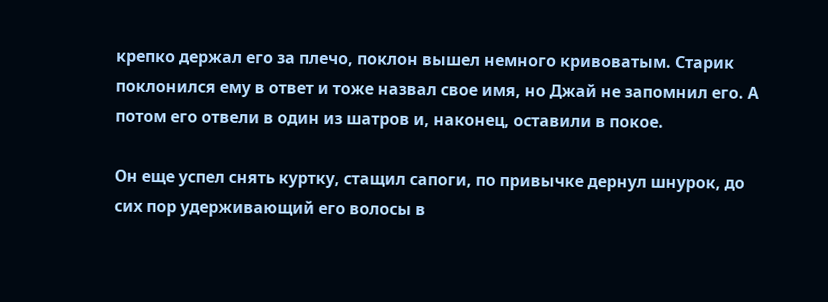крепко держал его за плечо, поклон вышел немного кривоватым. Старик поклонился ему в ответ и тоже назвал свое имя, но Джай не запомнил его. А потом его отвели в один из шатров и, наконец, оставили в покое.

Он еще успел снять куртку, стащил сапоги, по привычке дернул шнурок, до сих пор удерживающий его волосы в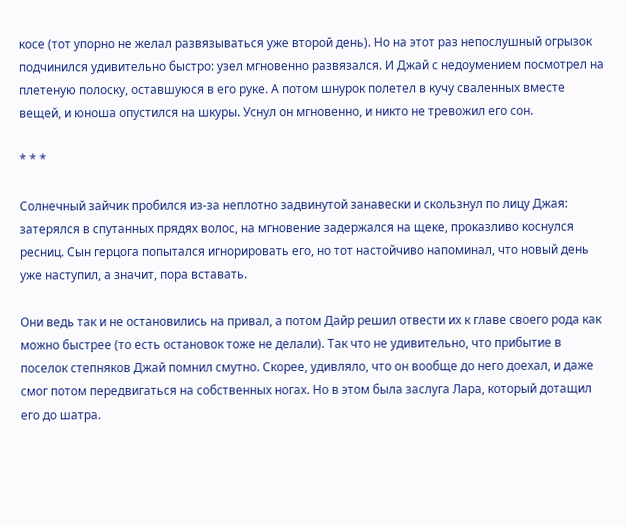косе (тот упорно не желал развязываться уже второй день). Но на этот раз непослушный огрызок подчинился удивительно быстро: узел мгновенно развязался. И Джай с недоумением посмотрел на плетеную полоску, оставшуюся в его руке. А потом шнурок полетел в кучу сваленных вместе вещей, и юноша опустился на шкуры. Уснул он мгновенно, и никто не тревожил его сон.

* * *

Солнечный зайчик пробился из-за неплотно задвинутой занавески и скользнул по лицу Джая: затерялся в спутанных прядях волос, на мгновение задержался на щеке, проказливо коснулся ресниц. Сын герцога попытался игнорировать его, но тот настойчиво напоминал, что новый день уже наступил, а значит, пора вставать.

Они ведь так и не остановились на привал, а потом Дайр решил отвести их к главе своего рода как можно быстрее (то есть остановок тоже не делали). Так что не удивительно, что прибытие в поселок степняков Джай помнил смутно. Скорее, удивляло, что он вообще до него доехал, и даже смог потом передвигаться на собственных ногах. Но в этом была заслуга Лара, который дотащил его до шатра.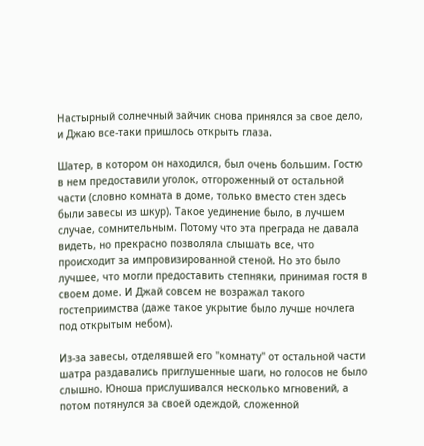Настырный солнечный зайчик снова принялся за свое дело, и Джаю все-таки пришлось открыть глаза.

Шатер, в котором он находился, был очень большим. Гостю в нем предоставили уголок, отгороженный от остальной части (словно комната в доме, только вместо стен здесь были завесы из шкур). Такое уединение было, в лучшем случае, сомнительным. Потому что эта преграда не давала видеть, но прекрасно позволяла слышать все, что происходит за импровизированной стеной. Но это было лучшее, что могли предоставить степняки, принимая гостя в своем доме. И Джай совсем не возражал такого гостеприимства (даже такое укрытие было лучше ночлега под открытым небом).

Из-за завесы, отделявшей его "комнату" от остальной части шатра раздавались приглушенные шаги, но голосов не было слышно. Юноша прислушивался несколько мгновений, а потом потянулся за своей одеждой, сложенной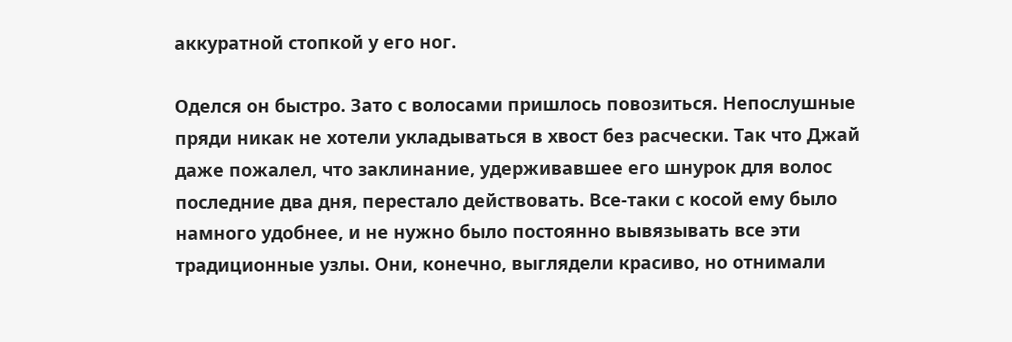аккуратной стопкой у его ног.

Оделся он быстро. Зато с волосами пришлось повозиться. Непослушные пряди никак не хотели укладываться в хвост без расчески. Так что Джай даже пожалел, что заклинание, удерживавшее его шнурок для волос последние два дня, перестало действовать. Все-таки с косой ему было намного удобнее, и не нужно было постоянно вывязывать все эти традиционные узлы. Они, конечно, выглядели красиво, но отнимали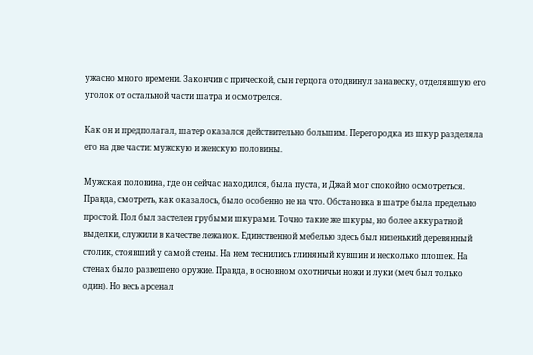ужасно много времени. Закончив с прической, сын герцога отодвинул занавеску, отделявшую его уголок от остальной части шатра и осмотрелся.

Как он и предполагал, шатер оказался действительно большим. Перегородка из шкур разделяла его на две части: мужскую и женскую половины.

Мужская половина, где он сейчас находился, была пуста, и Джай мог спокойно осмотреться. Правда, смотреть, как оказалось, было особенно не на что. Обстановка в шатре была предельно простой. Пол был застелен грубыми шкурами. Точно такие же шкуры, но более аккуратной выделки, служили в качестве лежанок. Единственной мебелью здесь был низенький деревянный столик, стоявший у самой стены. На нем теснились глиняный кувшин и несколько плошек. На стенах было развешено оружие. Правда, в основном охотничьи ножи и луки (меч был только один). Но весь арсенал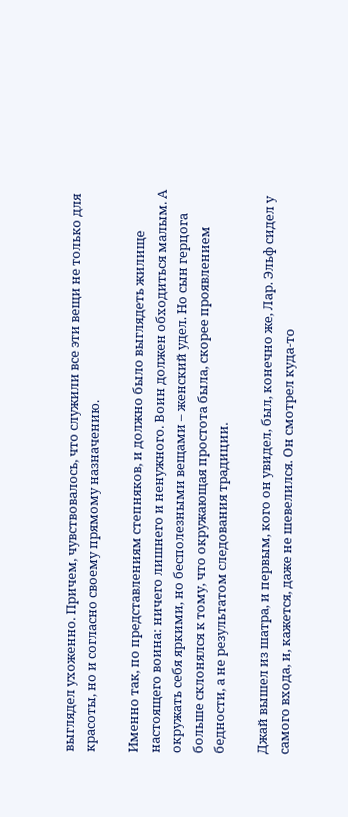выглядел ухоженно. Причем, чувствовалось, что служили все эти вещи не только для красоты, но и согласно своему прямому назначению.

Именно так, по представлениям степняков, и должно было выглядеть жилище настоящего воина: ничего лишнего и ненужного. Воин должен обходиться малым. А окружать себя яркими, но бесполезными вещами – женский удел. Но сын герцога больше склонялся к тому, что окружающая простота была, скорее проявлением бедности, а не результатом следования традиции.

Джай вышел из шатра, и первым, кого он увидел, был, конечно же, Лар. Эльф сидел у самого входа, и, кажется, даже не шевелился. Он смотрел куда-то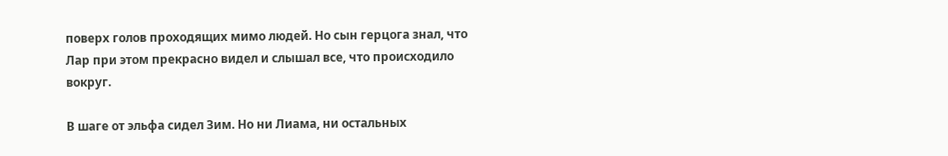поверх голов проходящих мимо людей. Но сын герцога знал, что Лар при этом прекрасно видел и слышал все, что происходило вокруг.

В шаге от эльфа сидел Зим. Но ни Лиама, ни остальных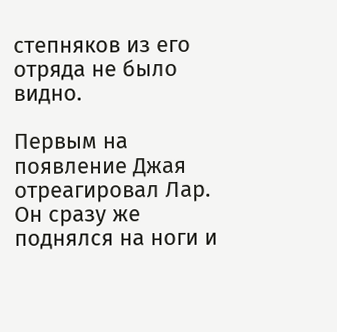степняков из его отряда не было видно.

Первым на появление Джая отреагировал Лар. Он сразу же поднялся на ноги и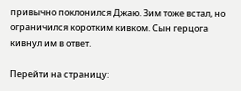привычно поклонился Джаю. Зим тоже встал, но ограничился коротким кивком. Сын герцога кивнул им в ответ.

Перейти на страницу: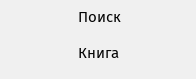Поиск

Книга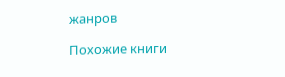жанров

Похожие книги